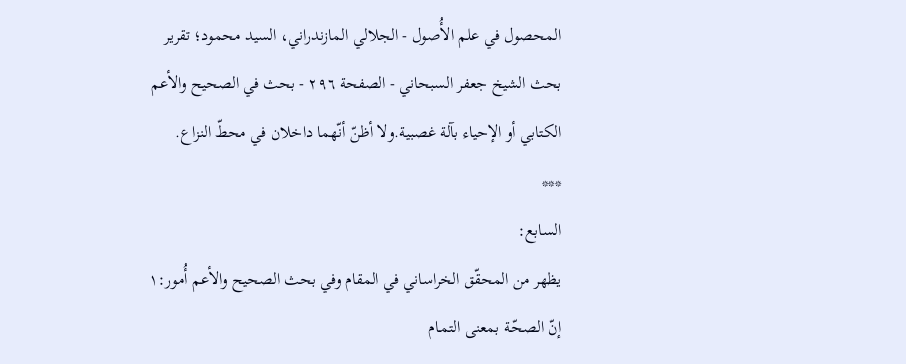المحصول في علم الأُصول - الجلالي المازندراني، السيد محمود؛ تقریر بحث الشيخ جعفر السبحاني - الصفحة ٢٩٦ - بحث في الصحيح والأعم
الكتابي أو الإحياء بآلة غصبية.ولا أظنّ أنّهما داخلان في محطّ النزاع.
***
السابع:
يظهر من المحقّق الخراساني في المقام وفي بحث الصحيح والأعم أُمور:١ إنّ الصحّـة بمعنى التمـام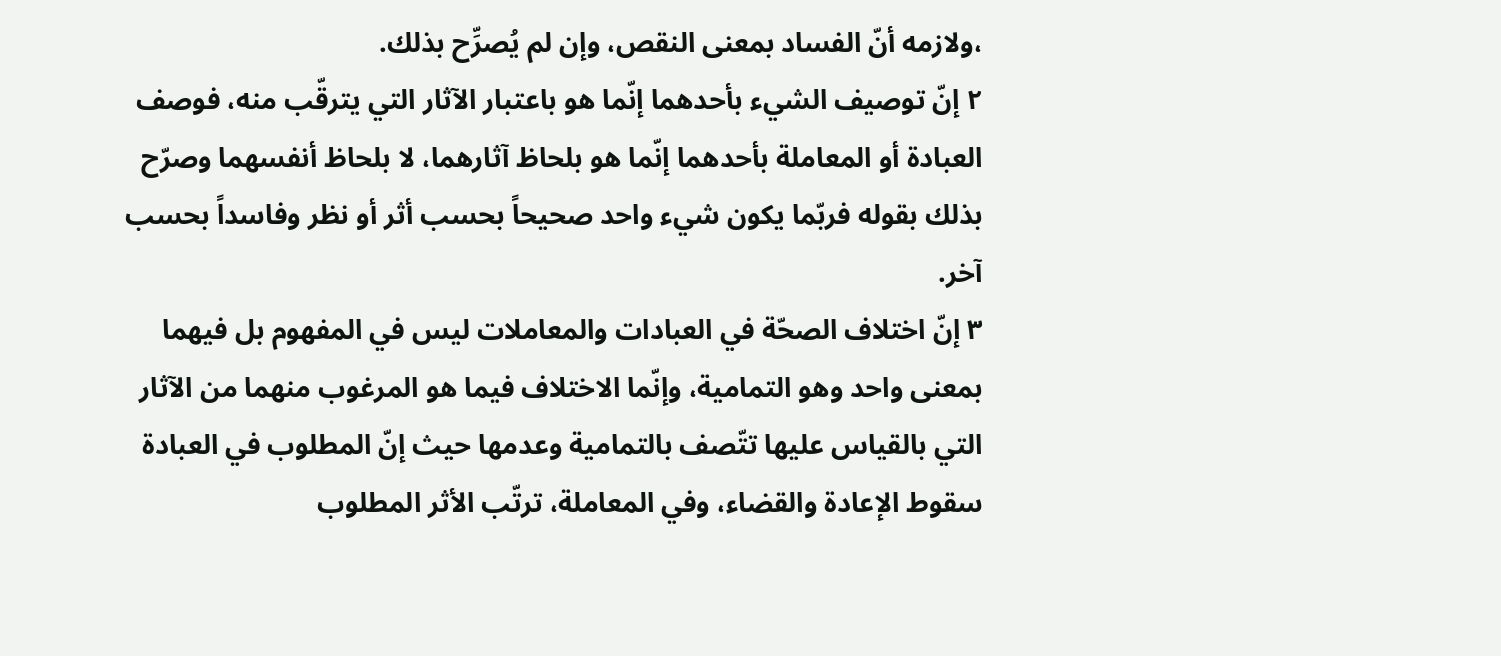،ولازمه أنّ الفساد بمعنى النقص، وإن لم يُصرِّح بذلك.
٢ إنّ توصيف الشيء بأحدهما إنّما هو باعتبار الآثار التي يترقّب منه، فوصف العبادة أو المعاملة بأحدهما إنّما هو بلحاظ آثارهما، لا بلحاظ أنفسهما وصرّح بذلك بقوله فربّما يكون شيء واحد صحيحاً بحسب أثر أو نظر وفاسداً بحسب آخر.
٣ إنّ اختلاف الصحّة في العبادات والمعاملات ليس في المفهوم بل فيهما بمعنى واحد وهو التمامية، وإنّما الاختلاف فيما هو المرغوب منهما من الآثار التي بالقياس عليها تتّصف بالتمامية وعدمها حيث إنّ المطلوب في العبادة سقوط الإعادة والقضاء، وفي المعاملة، ترتّب الأثر المطلوب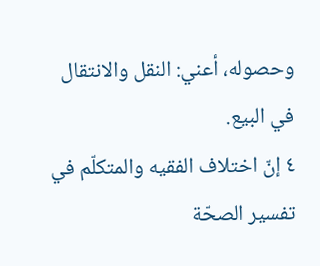وحصوله، أعني: النقل والانتقال في البيع.
٤ إنّ اختلاف الفقيه والمتكلّم في تفسير الصحّة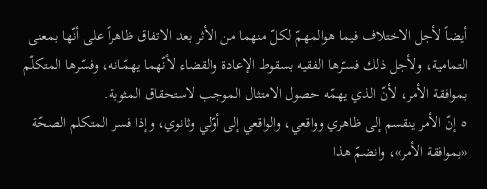أيضاً لأجل الاختلاف فيما هوالمهمّ لكلّ منهما من الأثر بعد الاتفاق ظاهراً على أنّها بمعنى التمامية، ولأجل ذلك فسـّرها الفقيه بسقوط الإعادة والقضاء لأنّهما يهمّـانه، وفسّرها المتكلّم بموافقة الأمر، لأنّ الذي يهمّه حصول الامتثال الموجب لاستحقاق المثوبة.
٥ إنّ الأمر ينقسم إلى ظاهري وواقعي، والواقعي إلى أوّلي وثانوي، وإذا فسر المتكلم الصحّة «بموافقة الأمر»، وانضمّ هذا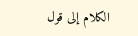الكلام إلى قول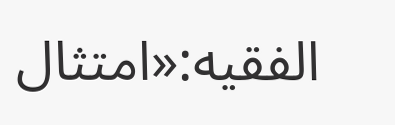الفقيه:«امتثال